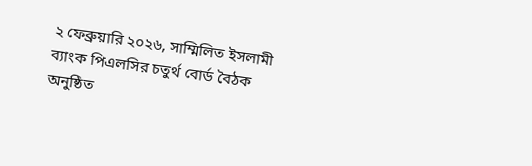২ ফেব্রুয়ারি ২০২৬, সাম্মিলিত ইসলামী ব্যাংক পিএলসির চতুর্থ বোর্ড বৈঠক অনুষ্ঠিত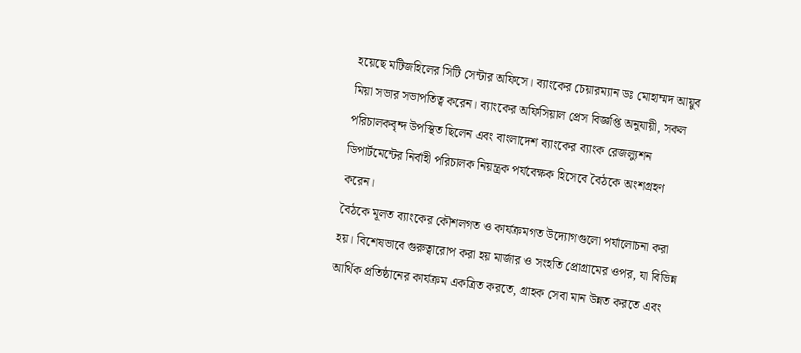হয়েছে মটিজহিলের সিটি সেন্টার অফিসে। ব্যাংকের চেয়ারম্যান ডঃ মোহাম্মদ আয়ুব মিয়া সভার সভাপতিত্ব করেন। ব্যাংকের অফিসিয়াল প্রেস বিজ্ঞপ্তি অনুযায়ী, সকল পরিচালকবৃন্দ উপস্থিত ছিলেন এবং বাংলাদেশ ব্যাংকের ব্যাংক রেজল্যুশন ডিপার্টমেন্টের নির্বাহী পরিচালক নিয়ন্ত্রক পর্যবেক্ষক হিসেবে বৈঠকে অংশগ্রহণ করেন।
বৈঠকে মূলত ব্যাংকের কৌশলগত ও কার্যক্রমগত উদ্যোগগুলো পর্যালোচনা করা হয়। বিশেষভাবে গুরুত্বারোপ করা হয় মার্জার ও সংহতি প্রোগ্রামের ওপর, যা বিভিন্ন আর্থিক প্রতিষ্ঠানের কার্যক্রম একত্রিত করতে, গ্রাহক সেবা মান উন্নত করতে এবং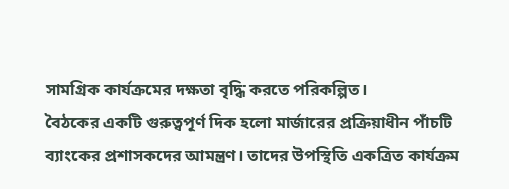সামগ্রিক কার্যক্রমের দক্ষতা বৃদ্ধি করতে পরিকল্পিত।
বৈঠকের একটি গুরুত্বপূর্ণ দিক হলো মার্জারের প্রক্রিয়াধীন পাঁচটি ব্যাংকের প্রশাসকদের আমন্ত্রণ। তাদের উপস্থিতি একত্রিত কার্যক্রম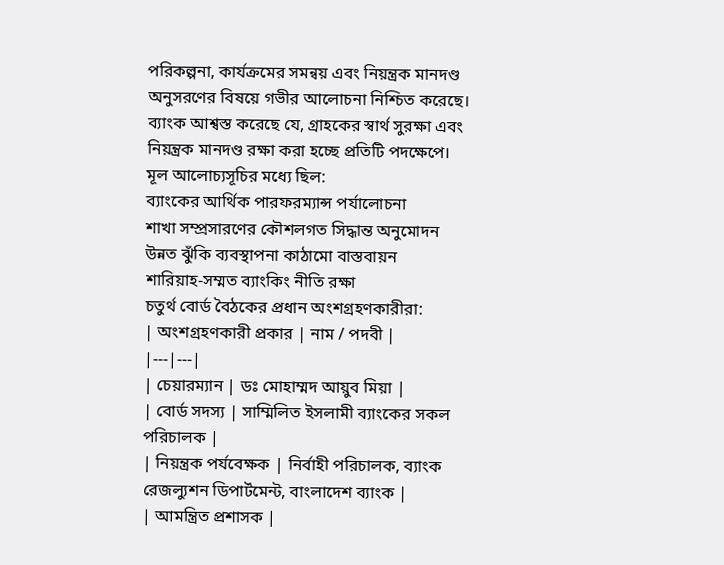পরিকল্পনা, কার্যক্রমের সমন্বয় এবং নিয়ন্ত্রক মানদণ্ড অনুসরণের বিষয়ে গভীর আলোচনা নিশ্চিত করেছে। ব্যাংক আশ্বস্ত করেছে যে, গ্রাহকের স্বার্থ সুরক্ষা এবং নিয়ন্ত্রক মানদণ্ড রক্ষা করা হচ্ছে প্রতিটি পদক্ষেপে।
মূল আলোচ্যসূচির মধ্যে ছিল:
ব্যাংকের আর্থিক পারফরম্যান্স পর্যালোচনা
শাখা সম্প্রসারণের কৌশলগত সিদ্ধান্ত অনুমোদন
উন্নত ঝুঁকি ব্যবস্থাপনা কাঠামো বাস্তবায়ন
শারিয়াহ-সম্মত ব্যাংকিং নীতি রক্ষা
চতুর্থ বোর্ড বৈঠকের প্রধান অংশগ্রহণকারীরা:
| অংশগ্রহণকারী প্রকার | নাম / পদবী |
|---|---|
| চেয়ারম্যান | ডঃ মোহাম্মদ আয়ুব মিয়া |
| বোর্ড সদস্য | সাম্মিলিত ইসলামী ব্যাংকের সকল পরিচালক |
| নিয়ন্ত্রক পর্যবেক্ষক | নির্বাহী পরিচালক, ব্যাংক রেজল্যুশন ডিপার্টমেন্ট, বাংলাদেশ ব্যাংক |
| আমন্ত্রিত প্রশাসক |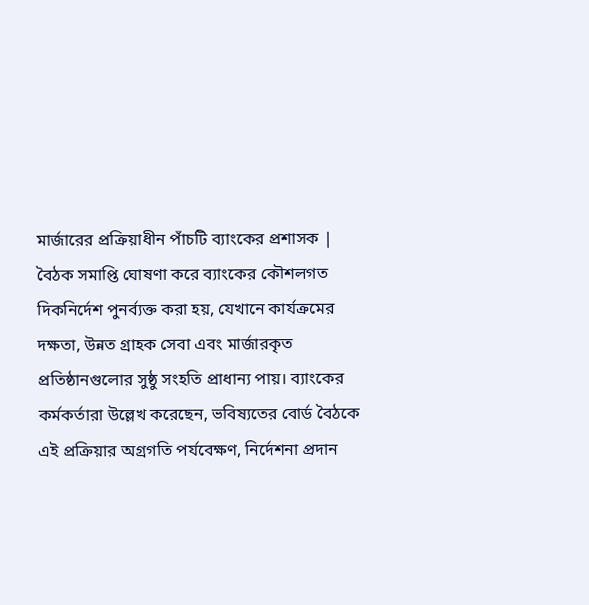মার্জারের প্রক্রিয়াধীন পাঁচটি ব্যাংকের প্রশাসক |
বৈঠক সমাপ্তি ঘোষণা করে ব্যাংকের কৌশলগত দিকনির্দেশ পুনর্ব্যক্ত করা হয়, যেখানে কার্যক্রমের দক্ষতা, উন্নত গ্রাহক সেবা এবং মার্জারকৃত প্রতিষ্ঠানগুলোর সুষ্ঠু সংহতি প্রাধান্য পায়। ব্যাংকের কর্মকর্তারা উল্লেখ করেছেন, ভবিষ্যতের বোর্ড বৈঠকে এই প্রক্রিয়ার অগ্রগতি পর্যবেক্ষণ, নির্দেশনা প্রদান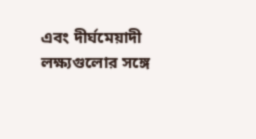এবং দীর্ঘমেয়াদী লক্ষ্যগুলোর সঙ্গে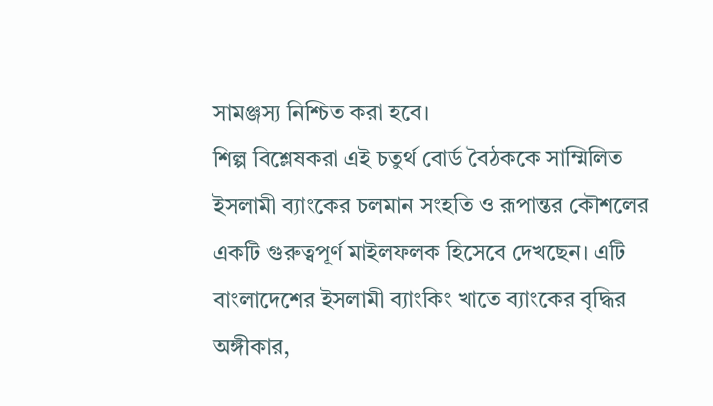সামঞ্জস্য নিশ্চিত করা হবে।
শিল্প বিশ্লেষকরা এই চতুর্থ বোর্ড বৈঠককে সাম্মিলিত ইসলামী ব্যাংকের চলমান সংহতি ও রূপান্তর কৌশলের একটি গুরুত্বপূর্ণ মাইলফলক হিসেবে দেখছেন। এটি বাংলাদেশের ইসলামী ব্যাংকিং খাতে ব্যাংকের বৃদ্ধির অঙ্গীকার,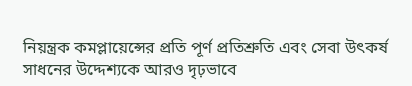নিয়ন্ত্রক কমপ্লায়েন্সের প্রতি পূর্ণ প্রতিশ্রুতি এবং সেবা উৎকর্ষ সাধনের উদ্দেশ্যকে আরও দৃঢ়ভাবে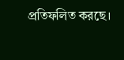প্রতিফলিত করছে।